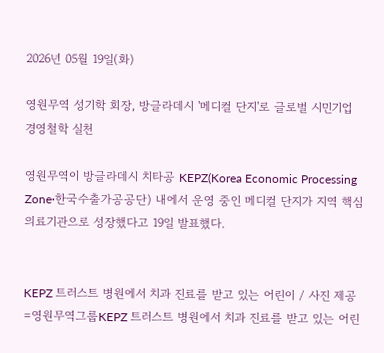2026년 05월 19일(화)

영원무역 성기학 회장, 방글라데시 '메디컬 단지'로 글로벌 시민기업 경영철학 실천

영원무역이 방글라데시 치타공 KEPZ(Korea Economic Processing Zone·한국수출가공공단) 내에서 운영 중인 메디컬 단지가 지역 핵심 의료기관으로 성장했다고 19일 발표했다.


KEPZ 트러스트 병원에서 치과 진료를 받고 있는 어린이 / 사진 제공=영원무역그룹KEPZ 트러스트 병원에서 치과 진료를 받고 있는 어린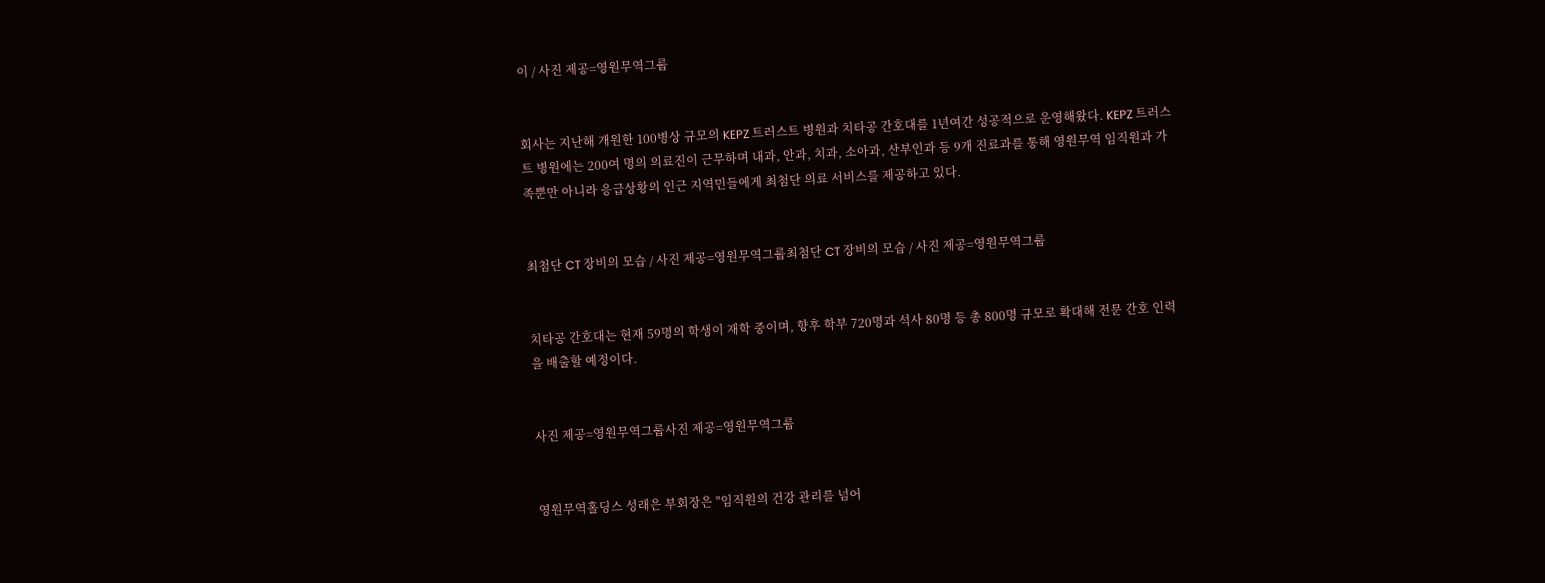이 / 사진 제공=영원무역그룹


회사는 지난해 개원한 100병상 규모의 KEPZ 트러스트 병원과 치타공 간호대를 1년여간 성공적으로 운영해왔다. KEPZ 트러스트 병원에는 200여 명의 의료진이 근무하며 내과, 안과, 치과, 소아과, 산부인과 등 9개 진료과를 통해 영원무역 임직원과 가족뿐만 아니라 응급상황의 인근 지역민들에게 최첨단 의료 서비스를 제공하고 있다.


최첨단 CT 장비의 모습 / 사진 제공=영원무역그룹최첨단 CT 장비의 모습 / 사진 제공=영원무역그룹


치타공 간호대는 현재 59명의 학생이 재학 중이며, 향후 학부 720명과 석사 80명 등 총 800명 규모로 확대해 전문 간호 인력을 배출할 예정이다.


사진 제공=영원무역그룹사진 제공=영원무역그룹


영원무역홀딩스 성래은 부회장은 "임직원의 건강 관리를 넘어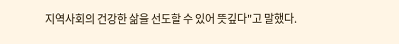지역사회의 건강한 삶을 선도할 수 있어 뜻깊다"고 말했다.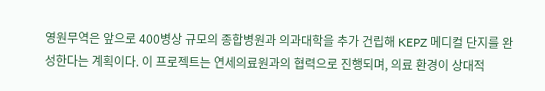영원무역은 앞으로 400병상 규모의 종합병원과 의과대학을 추가 건립해 KEPZ 메디컬 단지를 완성한다는 계획이다. 이 프로젝트는 연세의료원과의 협력으로 진행되며, 의료 환경이 상대적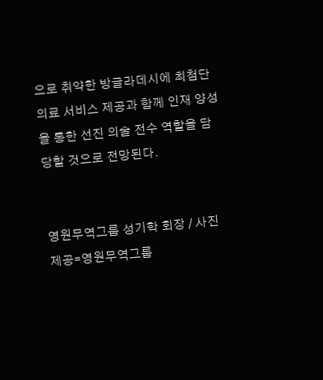으로 취약한 방글라데시에 최첨단 의료 서비스 제공과 함께 인재 양성을 통한 선진 의술 전수 역할을 담당할 것으로 전망된다.


영원무역그룹 성기학 회장 / 사진 제공=영원무역그룹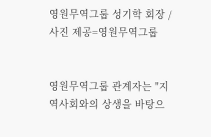영원무역그룹 성기학 회장 / 사진 제공=영원무역그룹


영원무역그룹 관계자는 "지역사회와의 상생을 바탕으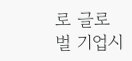로 글로벌 기업시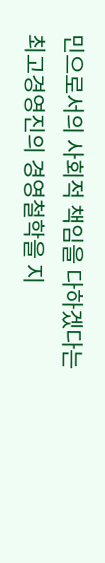민으로서의 사회적 책임을 다하겠다는 최고경영진의 경영철학을 지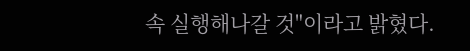속 실행해나갈 것"이라고 밝혔다.